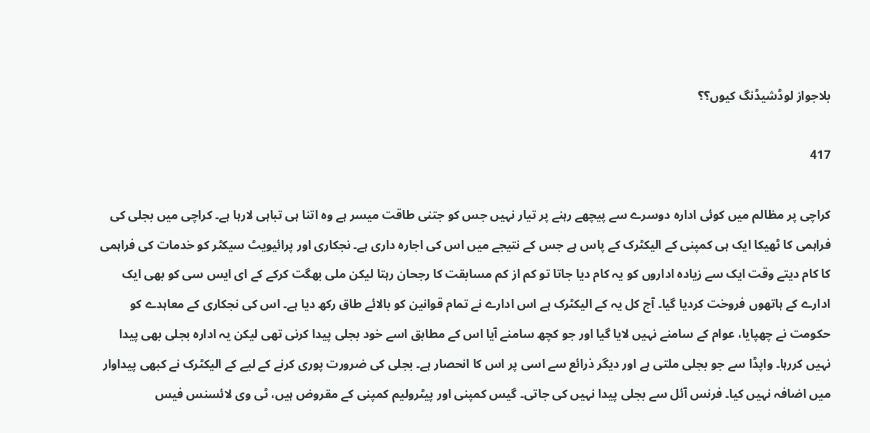بلاجواز لوڈشیڈنگ کیوں؟؟

417

کراچی پر مظالم میں کوئی ادارہ دوسرے سے پیچھے رہنے پر تیار نہیں جس کو جتنی طاقت میسر ہے وہ اتنا ہی تباہی لارہا ہے۔ کراچی میں بجلی کی فراہمی کا ٹھیکا ایک ہی کمپنی کے الیکٹرک کے پاس ہے جس کے نتیجے میں اس کی اجارہ داری ہے۔ نجکاری اور پرائیویٹ سیکٹر کو خدمات کی فراہمی کا کام دیتے وقت ایک سے زیادہ اداروں کو یہ کام دیا جاتا تو کم از کم مسابقت کا رجحان رہتا لیکن ملی بھگت کرکے کے ای ایس سی کو بھی ایک ادارے کے ہاتھوں فروخت کردیا گیا۔ آج کل یہ کے الیکٹرک ہے اس ادارے نے تمام قوانین کو بالائے طاق رکھ دیا ہے۔ اس کی نجکاری کے معاہدے کو حکومت نے چھپایا، عوام کے سامنے نہیں لایا گیا اور جو کچھ سامنے آیا اس کے مطابق اسے خود بجلی پیدا کرنی تھی لیکن یہ ادارہ بجلی بھی پیدا نہیں کررہا۔ واپڈا سے جو بجلی ملتی ہے اور دیگر ذرائع سے اسی پر اس کا انحصار ہے۔ بجلی کی ضرورت پوری کرنے کے لیے کے الیکٹرک نے کبھی پیداوار میں اضافہ نہیں کیا۔ فرنس آئل سے بجلی پیدا نہیں کی جاتی۔ گیس کمپنی اور پیٹرولیم کمپنی کے مقروض ہیں، ٹی وی لائسنس فیس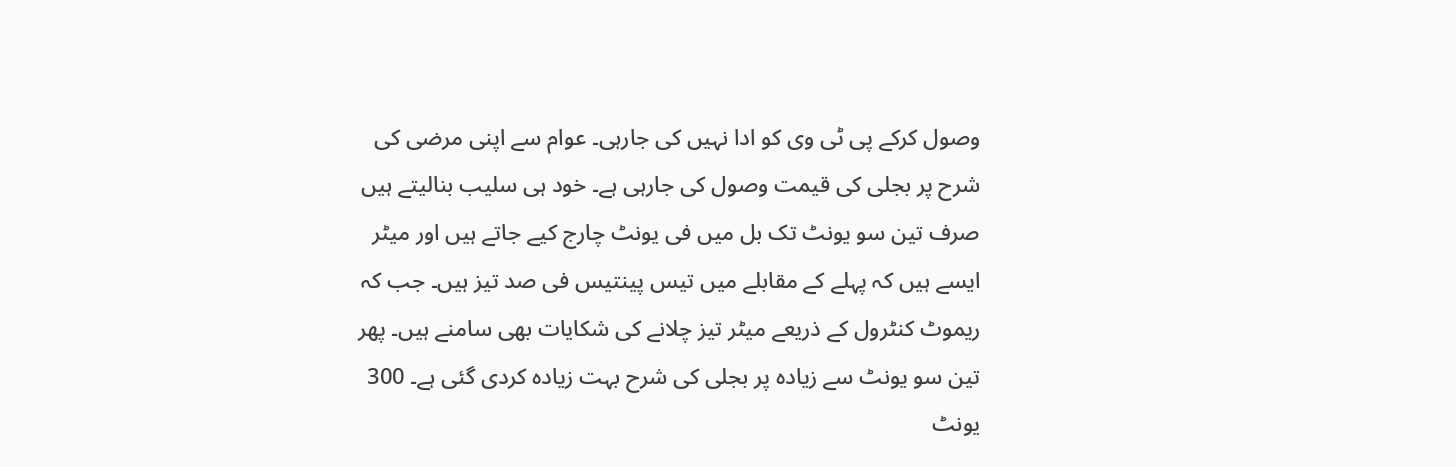وصول کرکے پی ٹی وی کو ادا نہیں کی جارہی۔ عوام سے اپنی مرضی کی شرح پر بجلی کی قیمت وصول کی جارہی ہے۔ خود ہی سلیب بنالیتے ہیں صرف تین سو یونٹ تک بل میں فی یونٹ چارج کیے جاتے ہیں اور میٹر ایسے ہیں کہ پہلے کے مقابلے میں تیس پینتیس فی صد تیز ہیں۔ جب کہ ریموٹ کنٹرول کے ذریعے میٹر تیز چلانے کی شکایات بھی سامنے ہیں۔ پھر تین سو یونٹ سے زیادہ پر بجلی کی شرح بہت زیادہ کردی گئی ہے۔ 300 یونٹ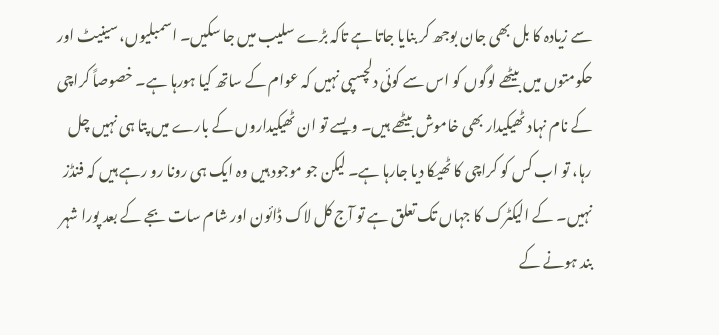سے زیادہ کا بل بھی جان بوجھ کر بنایا جاتا ہے تاکہ بڑے سلیب میں جا سکیں۔ اسمبلیوں، سینیٹ اور حکومتوں میں بیٹھے لوگوں کو اس سے کوئی دلچسپی نہیں کہ عوام کے ساتھ کیا ہورہا ہے۔ خصوصاً کراچی کے نام نہاد ٹھیکیدار بھی خاموش بیٹھے ہیں۔ ویسے تو ان ٹھیکیداروں کے بارے میں پتا ہی نہیں چل رہا، تو اب کس کو کراچی کا ٹھیکا دیا جارہا ہے۔ لیکن جو موجود ہیں وہ ایک ہی رونا رو رہے ہیں کہ فنڈز نہیں۔ کے الیکٹرک کا جہاں تک تعلق ہے تو آج کل لاک ڈائون اور شام سات بجے کے بعد پورا شہر بند ہونے کے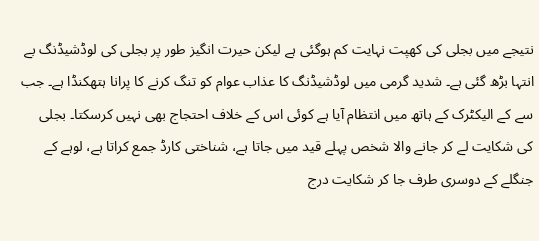نتیجے میں بجلی کی کھپت نہایت کم ہوگئی ہے لیکن حیرت انگیز طور پر بجلی کی لوڈشیڈنگ بے انتہا بڑھ گئی ہے۔ شدید گرمی میں لوڈشیڈنگ کا عذاب عوام کو تنگ کرنے کا پرانا ہتھکنڈا ہے۔ جب سے کے الیکٹرک کے ہاتھ میں انتظام آیا ہے کوئی اس کے خلاف احتجاج بھی نہیں کرسکتا۔ بجلی کی شکایت لے کر جانے والا شخص پہلے قید میں جاتا ہے، شناختی کارڈ جمع کراتا ہے، لوہے کے جنگلے کے دوسری طرف جا کر شکایت درج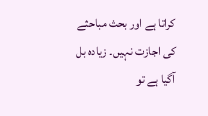کراتا ہے اور بحث مباحثے کی اجازت نہیں۔ زیادہ بل آگیا ہے تو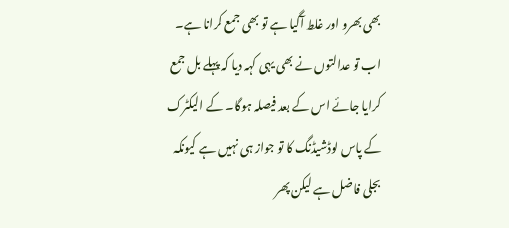بھی بھرو اور غلط آگیا ہے تو بھی جمع کرانا ہے۔ اب تو عدالتوں نے بھی یہی کہہ دیا کہ پہلے بل جمع کرایا جائے اس کے بعد فیصلہ ہوگا۔ کے الیکٹرک کے پاس لوڈشیڈنگ کا تو جواز ہی نہیں ہے کیونکہ بجلی فاضل ہے لیکن پھر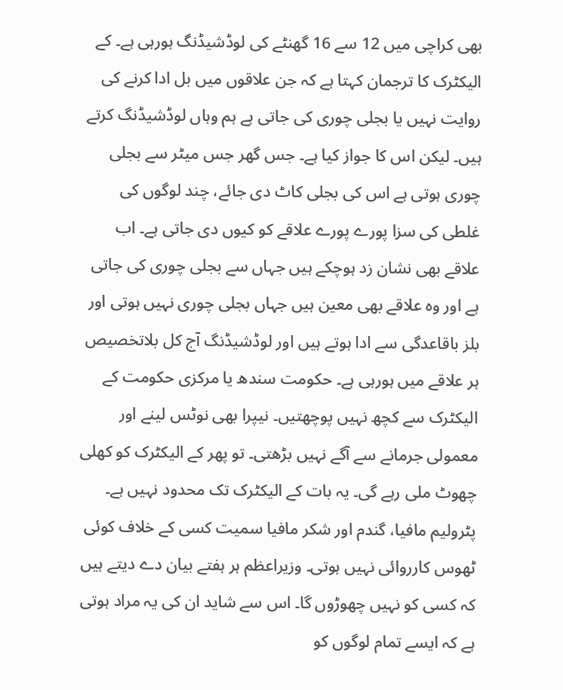بھی کراچی میں 12 سے 16 گھنٹے کی لوڈشیڈنگ ہورہی ہے۔ کے الیکٹرک کا ترجمان کہتا ہے کہ جن علاقوں میں بل ادا کرنے کی روایت نہیں یا بجلی چوری کی جاتی ہے ہم وہاں لوڈشیڈنگ کرتے ہیں۔ لیکن اس کا جواز کیا ہے۔ جس گھر جس میٹر سے بجلی چوری ہوتی ہے اس کی بجلی کاٹ دی جائے، چند لوگوں کی غلطی کی سزا پورے پورے علاقے کو کیوں دی جاتی ہے۔ اب علاقے بھی نشان زد ہوچکے ہیں جہاں سے بجلی چوری کی جاتی ہے اور وہ علاقے بھی معین ہیں جہاں بجلی چوری نہیں ہوتی اور بلز باقاعدگی سے ادا ہوتے ہیں اور لوڈشیڈنگ آج کل بلاتخصیص ہر علاقے میں ہورہی ہے۔ حکومت سندھ یا مرکزی حکومت کے الیکٹرک سے کچھ نہیں پوچھتیں۔ نیپرا بھی نوٹس لینے اور معمولی جرمانے سے آگے نہیں بڑھتی۔ تو پھر کے الیکٹرک کو کھلی چھوٹ ملی رہے گی۔ یہ بات کے الیکٹرک تک محدود نہیں ہے۔ پٹرولیم مافیا، گندم اور شکر مافیا سمیت کسی کے خلاف کوئی ٹھوس کارروائی نہیں ہوتی۔ وزیراعظم ہر ہفتے بیان دے دیتے ہیں کہ کسی کو نہیں چھوڑوں گا۔ اس سے شاید ان کی یہ مراد ہوتی ہے کہ ایسے تمام لوگوں کو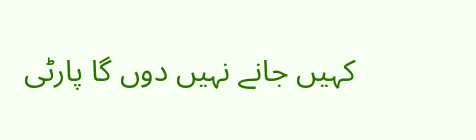کہیں جانے نہیں دوں گا پارٹی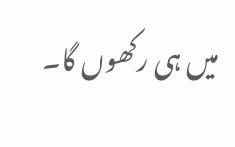میں ہی رکھوں گا۔